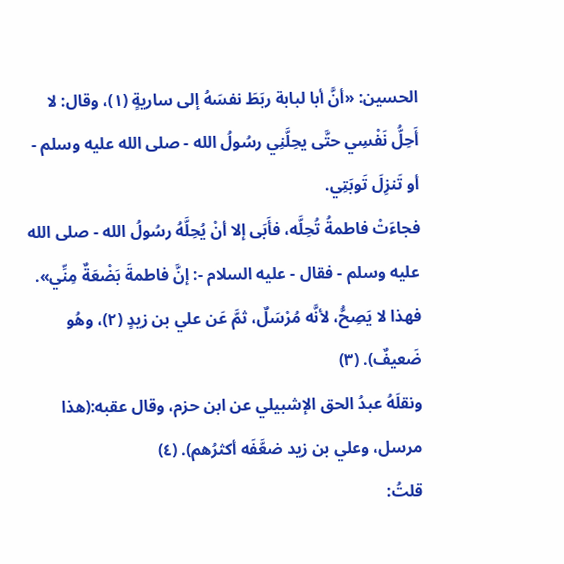الحسين: «أنَّ أبا لبابة ربَطَ نفسَهُ إلى ساريةٍ (١)، وقال: لا أَحِلُّ نَفْسِي حتَّى يحِلَّنِي رسُولُ الله - صلى الله عليه وسلم - أو تَنزِلَ تَوبَتِي.
فجاءَتْ فاطمةُ تُحِلَّه، فأَبَى إلا أنْ يُحِلَّهُ رسُولُ الله - صلى الله عليه وسلم - فقال - عليه السلام -: إنَّ فاطمةَ بَضْعَةٌ مِنِّي».
فهذا لا يَصِحُّ، لأنَّه مُرْسَلٌ، ثمَّ عَن علي بن زيدٍ (٢)، وهُو ضَعيفٌ). (٣)
ونقلَهُ عبدُ الحق الإشبيلي عن ابن حزم، وقال عقبه:(هذا مرسل، وعلي بن زيد ضعَّفَه أكثرُهم). (٤)
قلتُ: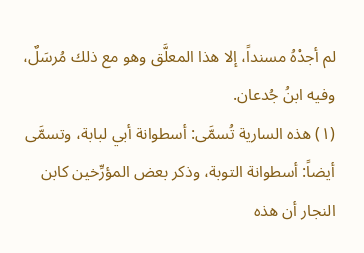لم أجدْهُ مسنداً، إلا هذا المعلَّق وهو مع ذلك مُرسَلٌ، وفيه ابنُ جُدعان.
(١) هذه السارية تُسمَّى: أسطوانة أبي لبابة، وتسمَّى أيضاً: أسطوانة التوبة، وذكر بعض المؤرِّخين كابن النجار أن هذه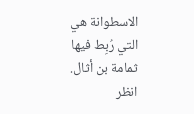الاسطوانة هي التي رُبِط فيها ثمامة بن أثال. انظر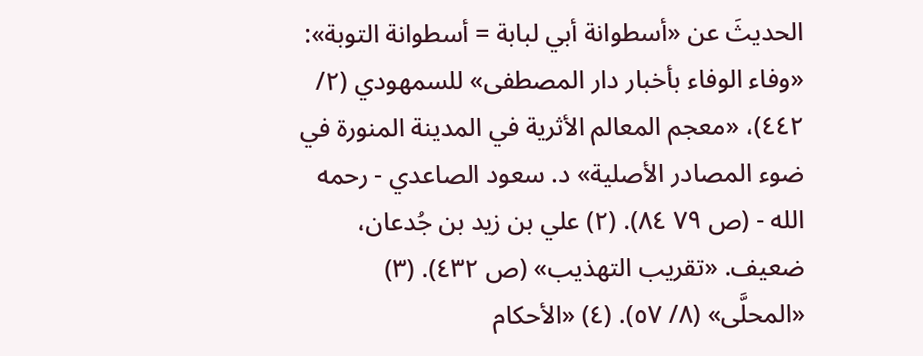الحديثَ عن «أسطوانة أبي لبابة = أسطوانة التوبة»: «وفاء الوفاء بأخبار دار المصطفى» للسمهودي (٢/ ٤٤٢)، «معجم المعالم الأثرية في المدينة المنورة في ضوء المصادر الأصلية» د. سعود الصاعدي - رحمه الله - (ص ٧٩ ٨٤). (٢) علي بن زيد بن جُدعان، ضعيف. «تقريب التهذيب» (ص ٤٣٢). (٣) «المحلَّى» (٨/ ٥٧). (٤) «الأحكام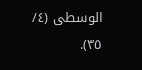الوسطى (٤/ ٣٥).